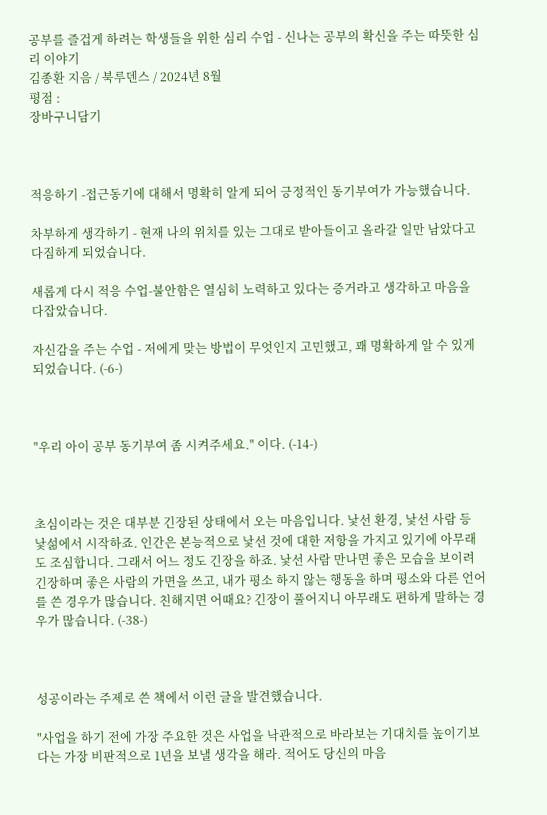공부를 즐겁게 하려는 학생들을 위한 심리 수업 - 신나는 공부의 확신을 주는 따뜻한 심리 이야기
김종환 지음 / 북루덴스 / 2024년 8월
평점 :
장바구니담기



적응하기 -접근동기에 대해서 명확히 알게 되어 긍정적인 동기부여가 가능했습니다.

차부하게 생각하기 - 현재 나의 위치를 있는 그대로 받아들이고 올라갈 일만 남았다고 다짐하게 되었습니다.

새롭게 다시 적응 수업-불안함은 열심히 노력하고 있다는 증거라고 생각하고 마음을 다잡았습니다.

자신감을 주는 수업 - 저에게 맞는 방법이 무엇인지 고민했고, 꽤 명확하게 알 수 있게 되었습니다. (-6-)



"우리 아이 공부 동기부여 좀 시켜주세요." 이다. (-14-)



초심이라는 것은 대부분 긴장된 상태에서 오는 마음입니다. 낯선 환경, 낯선 사람 등 낯섦에서 시작하죠. 인간은 본능적으로 낯선 것에 대한 저항을 가지고 있기에 아무래도 조심합니다. 그래서 어느 정도 긴장을 하죠. 낯선 사람 만나면 좋은 모습을 보이려 긴장하며 좋은 사람의 가면을 쓰고, 내가 평소 하지 않는 행동을 하며 평소와 다른 언어를 쓴 경우가 많습니다. 친해지면 어때요? 긴장이 풀어지니 아무래도 편하게 말하는 경우가 많습니다. (-38-)



성공이라는 주제로 쓴 책에서 이런 글을 발견했습니다.

"사업을 하기 전에 가장 주요한 것은 사업을 낙관적으로 바라보는 기대치를 높이기보다는 가장 비판적으로 1년을 보낼 생각을 해라. 적어도 당신의 마음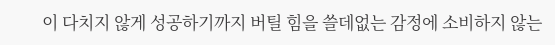이 다치지 않게 성공하기까지 버틸 힘을 쓸데없는 감정에 소비하지 않는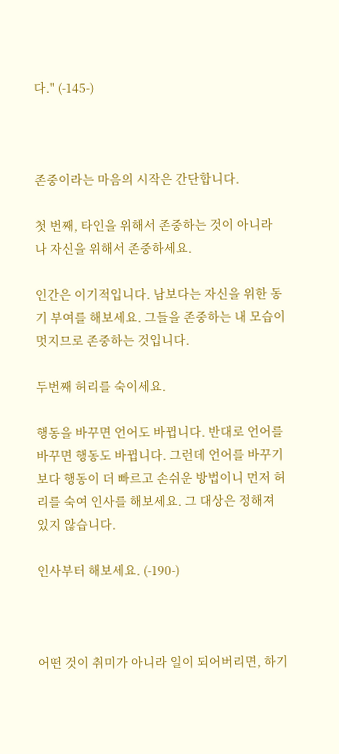다." (-145-)



존중이라는 마음의 시작은 간단합니다.

첫 번째, 타인을 위해서 존중하는 것이 아니라 나 자신을 위해서 존중하세요.

인간은 이기적입니다. 남보다는 자신을 위한 동기 부여를 해보세요. 그들을 존중하는 내 모습이 멋지므로 존중하는 것입니다.

두번째 허리를 숙이세요.

행동을 바꾸면 언어도 바뀝니다. 반대로 언어를 바꾸면 행동도 바뀝니다. 그런데 언어를 바꾸기보다 행동이 더 빠르고 손쉬운 방법이니 먼저 허리를 숙여 인사를 해보세요. 그 대상은 정해져 있지 않습니다.

인사부터 해보세요. (-190-)



어떤 것이 취미가 아니라 일이 되어버리면, 하기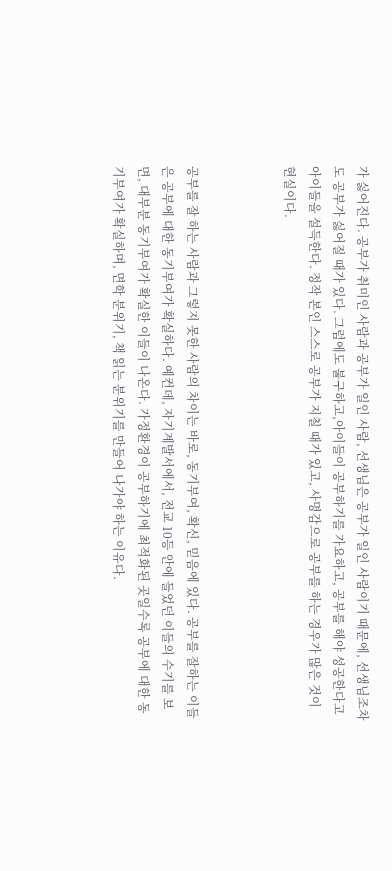가 싫어진다. 공부가 취미인 사람과 공부가 일인 사람, 선생님은 공부가 일인 사람이기 때문에, 선생님조차도 공부가 싫어질 때가 있다. 그럼에도 불구하고,아이들이 공부하기를 가요하고, 공부를 해야 성공한다고 아이들을 설득한다. 정작 본인 스스로 공부가 지칠 때가 있고, 사명감으로 공부를 하는 경우가 많은 것이 현실이다.



공부를 잘 하는 사람과 그렇지 못한 사람의 차이는 바로, 동기부여, 확신, 믿음에 있다. 공부를 잘하는 이들은 공부에 대한 동기부여가 확실하다. 예컨데, 자기계발서에서, 전교 10등 안에 들었던 이들의 수기를 보면, 대부분 동기부여가 확실한 이들이 나온다. 가정환경이 공부하기에 최적화된 곳일수록 공부에 대한 동기부여가 확실하며, 면학 분위기, 책 읽는 분위기를 만들어 나가야 하는 이유다.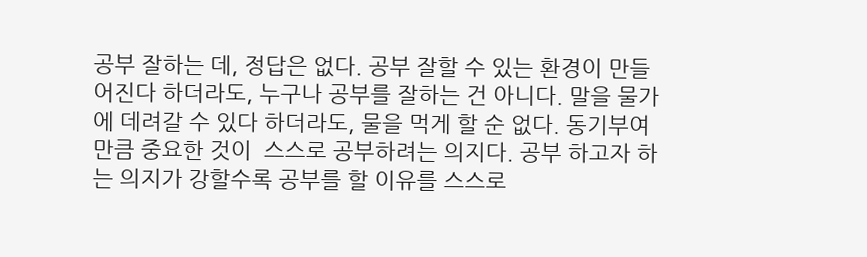공부 잘하는 데, 정답은 없다. 공부 잘할 수 있는 환경이 만들어진다 하더라도, 누구나 공부를 잘하는 건 아니다. 말을 물가에 데려갈 수 있다 하더라도, 물을 먹게 할 순 없다. 동기부여 만큼 중요한 것이  스스로 공부하려는 의지다. 공부 하고자 하는 의지가 강할수록 공부를 할 이유를 스스로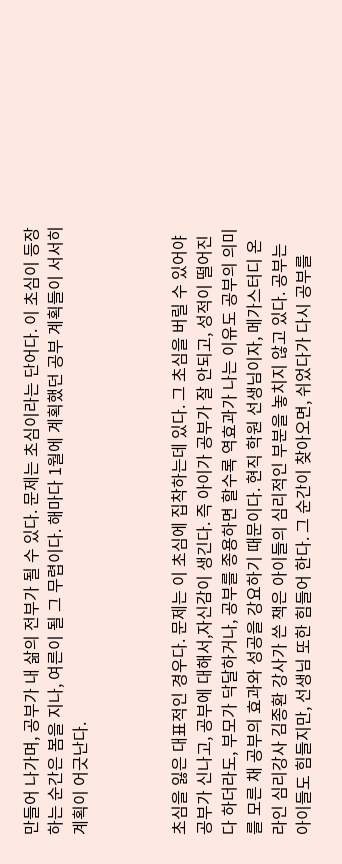만들어 나가며, 공부가 내 삶의 전부가 될 수 있다. 문제는 초심이라는 단어다. 이 초심이 등장하는 순간은 봄을 지나, 여른이 될 그 무렵이다. 해마다 1월에 계획했던 공부 계획들이 서서히 계획이 어긋난다.



초심을 잃은 대표적인 경우다. 문제는 이 초심에 집착하는데 있다. 그 초심을 버릴 수 있어야 공부가 신나고, 공부에 대해서,자신감이 생긴다. 즉 아이가 공부가 잘 안되고, 성적이 떨어진다 하더라도, 부모가 닥달하거나, 공부를 종용하면 할수록 역효과가 나는 이유도 공부의 의미를 모른 채 공부의 효과와 성공을 강요하기 때문이다. 현직 학원 선생님이자, 메가스터디 온라인 심리강사 김종환 강사가 쓴 책은 아이들의 심리적인 부분을 놓치지 않고 있다. 공부는 아이들도 힘들지만, 선생님 또한 힘들어 한다. 그 순간이 찾아오면, 쉬었다가 다시 공부를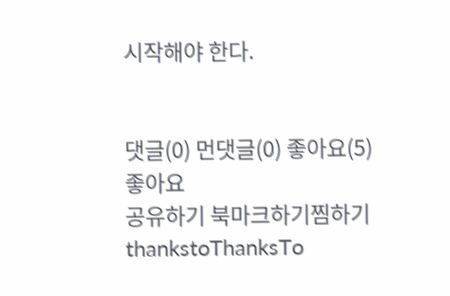시작해야 한다.


댓글(0) 먼댓글(0) 좋아요(5)
좋아요
공유하기 북마크하기찜하기 thankstoThanksTo